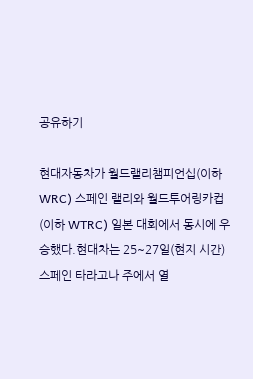공유하기

현대자동차가 월드랠리챔피언십(이하 WRC) 스페인 랠리와 월드투어링카컵(이하 WTRC) 일본 대회에서 동시에 우승했다.현대차는 25~27일(현지 시간) 스페인 타라고나 주에서 열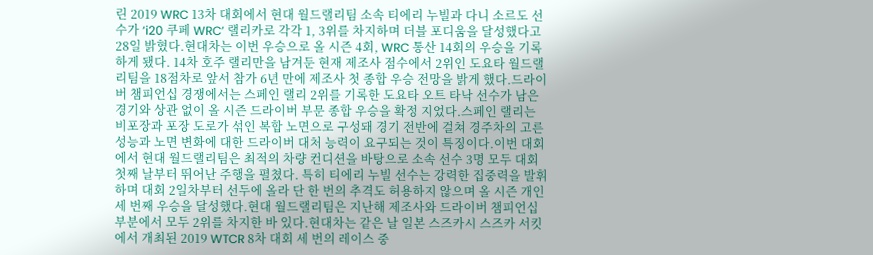린 2019 WRC 13차 대회에서 현대 월드랠리팀 소속 티에리 누빌과 다니 소르도 선수가 ‘i20 쿠페 WRC’ 랠리카로 각각 1, 3위를 차지하며 더블 포디움을 달성했다고 28일 밝혔다.현대차는 이번 우승으로 올 시즌 4회, WRC 통산 14회의 우승을 기록하게 됐다. 14차 호주 랠리만을 남겨둔 현재 제조사 점수에서 2위인 도요타 월드랠리팀을 18점차로 앞서 참가 6년 만에 제조사 첫 종합 우승 전망을 밝게 했다.드라이버 챔피언십 경쟁에서는 스페인 랠리 2위를 기록한 도요타 오트 타낙 선수가 남은 경기와 상관 없이 올 시즌 드라이버 부문 종합 우승을 확정 지었다.스페인 랠리는 비포장과 포장 도로가 섞인 복합 노면으로 구성돼 경기 전반에 걸쳐 경주차의 고른 성능과 노면 변화에 대한 드라이버 대처 능력이 요구되는 것이 특징이다.이번 대회에서 현대 월드랠리팀은 최적의 차량 컨디션을 바탕으로 소속 선수 3명 모두 대회 첫째 날부터 뛰어난 주행을 펼쳤다. 특히 티에리 누빌 선수는 강력한 집중력을 발휘하며 대회 2일차부터 선두에 올라 단 한 번의 추격도 허용하지 않으며 올 시즌 개인 세 번째 우승을 달성했다.현대 월드랠리팀은 지난해 제조사와 드라이버 챔피언십 부분에서 모두 2위를 차지한 바 있다.현대차는 같은 날 일본 스즈카시 스즈카 서킷에서 개최된 2019 WTCR 8차 대회 세 번의 레이스 중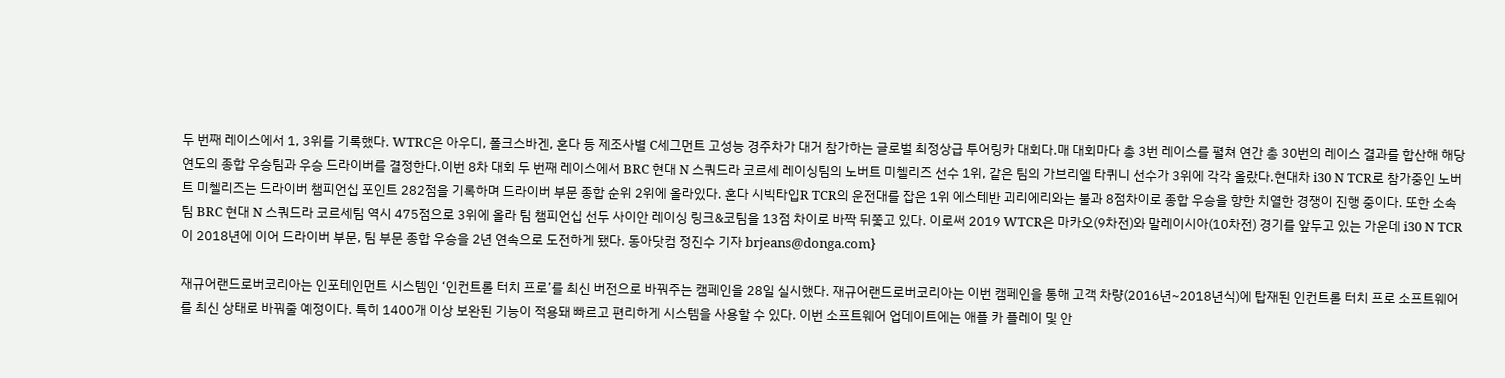두 번째 레이스에서 1, 3위를 기록했다. WTRC은 아우디, 폴크스바겐, 혼다 등 제조사별 C세그먼트 고성능 경주차가 대거 참가하는 글로벌 최정상급 투어링카 대회다.매 대회마다 총 3번 레이스를 펼쳐 연간 총 30번의 레이스 결과를 합산해 해당 연도의 종합 우승팀과 우승 드라이버를 결정한다.이번 8차 대회 두 번째 레이스에서 BRC 현대 N 스쿼드라 코르세 레이싱팀의 노버트 미첼리즈 선수 1위, 같은 팀의 가브리엘 타퀴니 선수가 3위에 각각 올랐다.현대차 i30 N TCR로 참가중인 노버트 미첼리즈는 드라이버 챔피언십 포인트 282점을 기록하며 드라이버 부문 종합 순위 2위에 올라있다. 혼다 시빅타입R TCR의 운전대를 잡은 1위 에스테반 괴리에리와는 불과 8점차이로 종합 우승을 향한 치열한 경쟁이 진행 중이다. 또한 소속팀 BRC 현대 N 스쿼드라 코르세팀 역시 475점으로 3위에 올라 팀 챔피언십 선두 사이안 레이싱 링크&코팀을 13점 차이로 바짝 뒤쫓고 있다. 이로써 2019 WTCR은 마카오(9차전)와 말레이시아(10차전) 경기를 앞두고 있는 가운데 i30 N TCR이 2018년에 이어 드라이버 부문, 팀 부문 종합 우승을 2년 연속으로 도전하게 됐다. 동아닷컴 정진수 기자 brjeans@donga.com}

재규어랜드로버코리아는 인포테인먼트 시스템인 ‘인컨트롤 터치 프로’를 최신 버전으로 바꿔주는 캠페인을 28일 실시했다. 재규어랜드로버코리아는 이번 캠페인을 통해 고객 차량(2016년~2018년식)에 탑재된 인컨트롤 터치 프로 소프트웨어를 최신 상태로 바꿔줄 예정이다. 특히 1400개 이상 보완된 기능이 적용돼 빠르고 편리하게 시스템을 사용할 수 있다. 이번 소프트웨어 업데이트에는 애플 카 플레이 및 안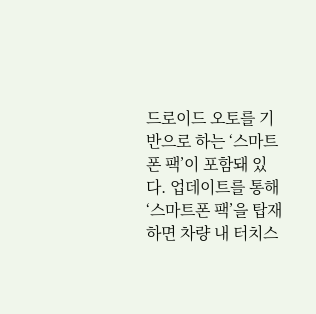드로이드 오토를 기반으로 하는 ‘스마트폰 팩’이 포함돼 있다. 업데이트를 통해 ‘스마트폰 팩’을 탑재하면 차량 내 터치스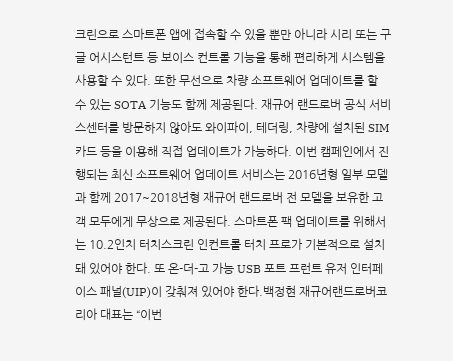크린으로 스마트폰 앱에 접속할 수 있을 뿐만 아니라 시리 또는 구글 어시스턴트 등 보이스 컨트롤 기능을 통해 편리하게 시스템을 사용할 수 있다. 또한 무선으로 차량 소프트웨어 업데이트를 할 수 있는 SOTA 기능도 함께 제공된다. 재규어 랜드로버 공식 서비스센터를 방문하지 않아도 와이파이, 테더링, 차량에 설치된 SIM카드 등을 이용해 직접 업데이트가 가능하다. 이번 캠페인에서 진행되는 최신 소프트웨어 업데이트 서비스는 2016년형 일부 모델과 함께 2017~2018년형 재규어 랜드로버 전 모델을 보유한 고객 모두에게 무상으로 제공된다. 스마트폰 팩 업데이트를 위해서는 10.2인치 터치스크린 인컨트롤 터치 프로가 기본적으로 설치돼 있어야 한다. 또 온-더-고 가능 USB 포트 프런트 유저 인터페이스 패널(UIP)이 갖춰져 있어야 한다.백정현 재규어랜드로버코리아 대표는 “이번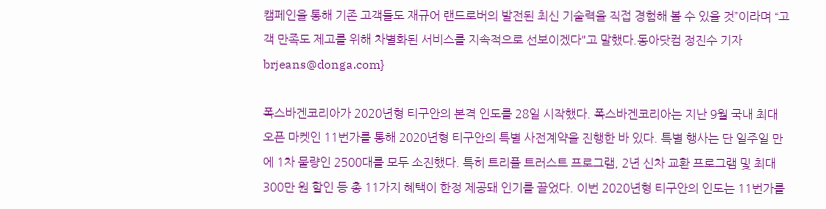캠페인을 통해 기존 고객들도 재규어 랜드로버의 발전된 최신 기술력을 직접 경험해 볼 수 있을 것”이라며 “고객 만족도 제고를 위해 차별화된 서비스를 지속적으로 선보이겠다"고 말했다.동아닷컴 정진수 기자 brjeans@donga.com}

폭스바겐코리아가 2020년형 티구안의 본격 인도를 28일 시작했다. 폭스바겐코리아는 지난 9월 국내 최대 오픈 마켓인 11번가를 통해 2020년형 티구안의 특별 사전계약을 진행한 바 있다. 특별 행사는 단 일주일 만에 1차 물량인 2500대를 모두 소진했다. 특히 트리플 트러스트 프로그램, 2년 신차 교환 프로그램 및 최대 300만 원 할인 등 총 11가지 혜택이 한정 제공돼 인기를 끌었다. 이번 2020년형 티구안의 인도는 11번가를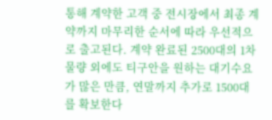통해 계약한 고객 중 전시장에서 최종 계약까지 마무리한 순서에 따라 우선적으로 출고된다. 계약 완료된 2500대의 1차 물량 외에도 티구안을 원하는 대기수요가 많은 만큼, 연말까지 추가로 1500대를 확보한다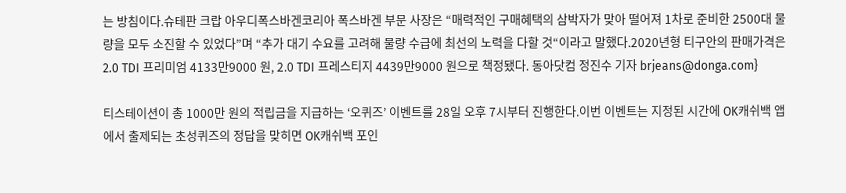는 방침이다.슈테판 크랍 아우디폭스바겐코리아 폭스바겐 부문 사장은 “매력적인 구매혜택의 삼박자가 맞아 떨어져 1차로 준비한 2500대 물량을 모두 소진할 수 있었다”며 “추가 대기 수요를 고려해 물량 수급에 최선의 노력을 다할 것“이라고 말했다.2020년형 티구안의 판매가격은 2.0 TDI 프리미엄 4133만9000 원, 2.0 TDI 프레스티지 4439만9000 원으로 책정됐다. 동아닷컴 정진수 기자 brjeans@donga.com}

티스테이션이 총 1000만 원의 적립금을 지급하는 ‘오퀴즈’ 이벤트를 28일 오후 7시부터 진행한다.이번 이벤트는 지정된 시간에 OK캐쉬백 앱에서 출제되는 초성퀴즈의 정답을 맞히면 OK캐쉬백 포인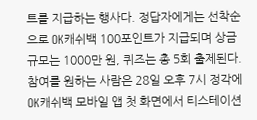트를 지급하는 행사다. 정답자에게는 선착순으로 OK캐쉬백 100포인트가 지급되며 상금 규모는 1000만 원, 퀴즈는 총 5회 출제된다.참여를 원하는 사람은 28일 오후 7시 정각에 OK캐쉬백 모바일 앱 첫 화면에서 티스테이션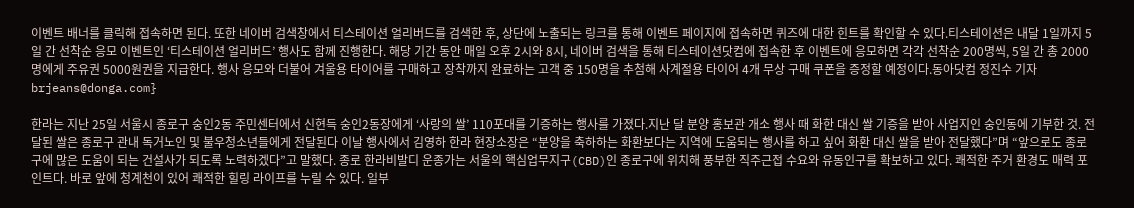이벤트 배너를 클릭해 접속하면 된다. 또한 네이버 검색창에서 티스테이션 얼리버드를 검색한 후, 상단에 노출되는 링크를 통해 이벤트 페이지에 접속하면 퀴즈에 대한 힌트를 확인할 수 있다.티스테이션은 내달 1일까지 5일 간 선착순 응모 이벤트인 ‘티스테이션 얼리버드’ 행사도 함께 진행한다. 해당 기간 동안 매일 오후 2시와 8시, 네이버 검색을 통해 티스테이션닷컴에 접속한 후 이벤트에 응모하면 각각 선착순 200명씩, 5일 간 총 2000명에게 주유권 5000원권을 지급한다. 행사 응모와 더불어 겨울용 타이어를 구매하고 장착까지 완료하는 고객 중 150명을 추첨해 사계절용 타이어 4개 무상 구매 쿠폰을 증정할 예정이다.동아닷컴 정진수 기자 brjeans@donga.com}

한라는 지난 25일 서울시 종로구 숭인2동 주민센터에서 신현득 숭인2동장에게 ‘사랑의 쌀’ 110포대를 기증하는 행사를 가졌다.지난 달 분양 홍보관 개소 행사 때 화한 대신 쌀 기증을 받아 사업지인 숭인동에 기부한 것. 전달된 쌀은 종로구 관내 독거노인 및 불우청소년들에게 전달된다 이날 행사에서 김영하 한라 현장소장은 “분양을 축하하는 화환보다는 지역에 도움되는 행사를 하고 싶어 화환 대신 쌀을 받아 전달했다”며 “앞으로도 종로구에 많은 도움이 되는 건설사가 되도록 노력하겠다”고 말했다. 종로 한라비발디 운종가는 서울의 핵심업무지구(CBD)인 종로구에 위치해 풍부한 직주근접 수요와 유동인구를 확보하고 있다. 쾌적한 주거 환경도 매력 포인트다. 바로 앞에 청계천이 있어 쾌적한 힐링 라이프를 누릴 수 있다. 일부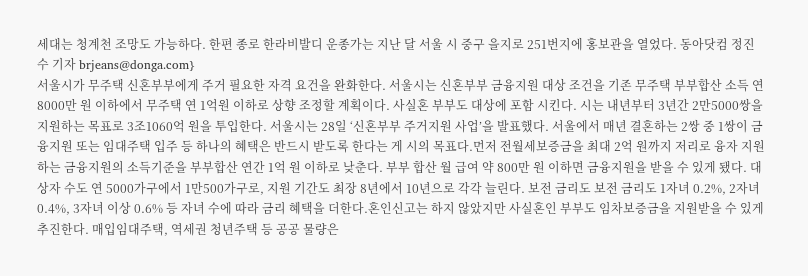세대는 청계천 조망도 가능하다. 한편 종로 한라비발디 운종가는 지난 달 서울 시 중구 을지로 251번지에 홍보관을 열었다. 동아닷컴 정진수 기자 brjeans@donga.com}
서울시가 무주택 신혼부부에게 주거 필요한 자격 요건을 완화한다. 서울시는 신혼부부 금융지원 대상 조건을 기존 무주택 부부합산 소득 연 8000만 원 이하에서 무주택 연 1억원 이하로 상향 조정할 계획이다. 사실혼 부부도 대상에 포함 시킨다. 시는 내년부터 3년간 2만5000쌍을 지원하는 목표로 3조1060억 원을 투입한다. 서울시는 28일 ‘신혼부부 주거지원 사업’을 발표했다. 서울에서 매년 결혼하는 2쌍 중 1쌍이 금융지원 또는 임대주택 입주 등 하나의 혜택은 반드시 받도록 한다는 게 시의 목표다.먼저 전월세보증금을 최대 2억 원까지 저리로 융자 지원하는 금융지원의 소득기준을 부부합산 연간 1억 원 이하로 낮춘다. 부부 합산 월 급여 약 800만 원 이하면 금융지원을 받을 수 있게 됐다. 대상자 수도 연 5000가구에서 1만500가구로, 지원 기간도 최장 8년에서 10년으로 각각 늘린다. 보전 금리도 보전 금리도 1자녀 0.2%, 2자녀 0.4%, 3자녀 이상 0.6% 등 자녀 수에 따라 금리 혜택을 더한다.혼인신고는 하지 않았지만 사실혼인 부부도 임차보증금을 지원받을 수 있게 추진한다. 매입임대주택, 역세권 청년주택 등 공공 물량은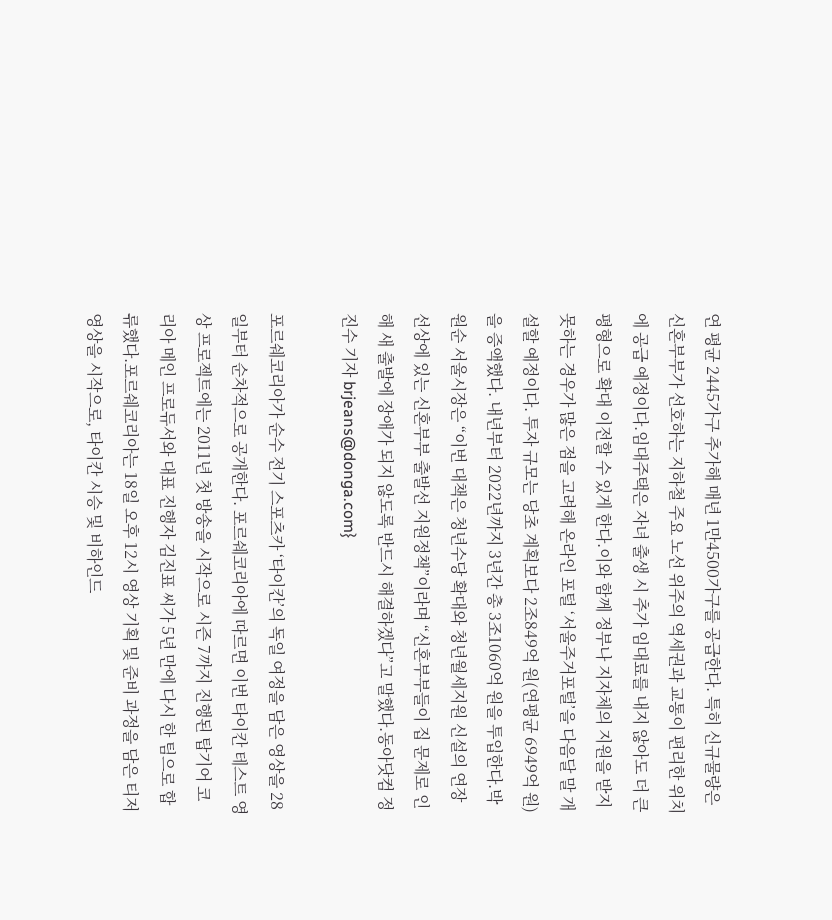연 평균 2445가구 추가해 매년 1만4500가구를 공급한다. 특히 신규물량은 신혼부부가 선호하는 지하철 주요 노선 위주의 역세권과 교통이 편리한 위치에 공급 예정이다.임대주택은 자녀 출생 시 추가 임대료를 내지 않아도 더 큰 평형으로 확대 이전할 수 있게 한다.이와 함께 정부나 지자체의 지원을 받지 못하는 경우가 많은 점을 고려해 온라인 포털 ‘서울주거포털’을 다음달 말 개설할 예정이다. 투자 규모는 당초 계획보다 2조849억 원(연평균 6949억 원)을 증액했다. 내년부터 2022년까지 3년간 총 3조1060억 원을 투입한다.박원순 서울시장은 “이번 대책은 청년수당 확대와 청년월세지원 신설의 연장선상에 있는 신혼부부 출발선 지원정책”이라며 “신혼부부들이 집 문제로 인해 새 출발에 장애가 되지 않도록 반드시 해결하겠다”고 말했다.동아닷컴 정진수 기자 brjeans@donga.com}

포르쉐코리아가 순수 전기 스포츠카 ‘타이칸’의 독일 여정을 담은 영상을 28일부터 순차적으로 공개한다. 포르쉐코리아에 따르면 이번 타이칸 테스트 영상 프로젝트에는 2011년 첫 방송을 시작으로 시즌 7까지 진행된 탑기어 코리아 메인 프로듀서와 대표 진행자 김진표 씨가 5년 만에 다시 한 팀으로 합류했다.포르쉐코리아는 18일 오후 12시 영상 기획 및 준비 과정을 담은 티저 영상을 시작으로, 타이칸 시승 및 비하인드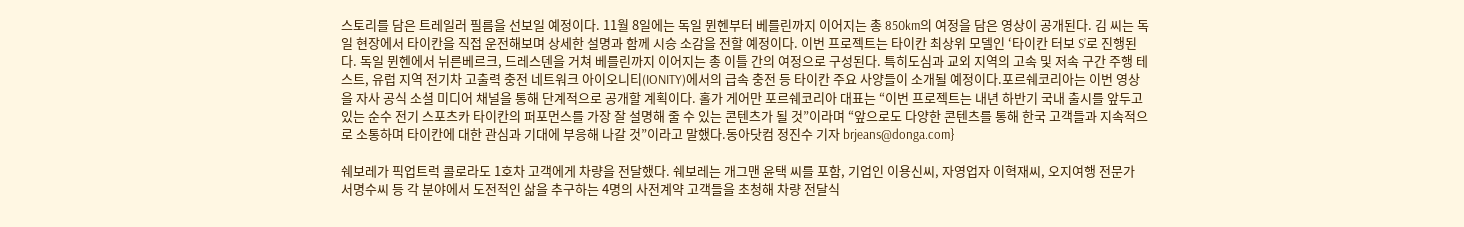스토리를 담은 트레일러 필름을 선보일 예정이다. 11월 8일에는 독일 뮌헨부터 베를린까지 이어지는 총 850km의 여정을 담은 영상이 공개된다. 김 씨는 독일 현장에서 타이칸을 직접 운전해보며 상세한 설명과 함께 시승 소감을 전할 예정이다. 이번 프로젝트는 타이칸 최상위 모델인 ‘타이칸 터보 S’로 진행된다. 독일 뮌헨에서 뉘른베르크, 드레스덴을 거쳐 베를린까지 이어지는 총 이틀 간의 여정으로 구성된다. 특히도심과 교외 지역의 고속 및 저속 구간 주행 테스트, 유럽 지역 전기차 고출력 충전 네트워크 아이오니티(IONITY)에서의 급속 충전 등 타이칸 주요 사양들이 소개될 예정이다.포르쉐코리아는 이번 영상을 자사 공식 소셜 미디어 채널을 통해 단계적으로 공개할 계획이다. 홀가 게어만 포르쉐코리아 대표는 “이번 프로젝트는 내년 하반기 국내 출시를 앞두고 있는 순수 전기 스포츠카 타이칸의 퍼포먼스를 가장 잘 설명해 줄 수 있는 콘텐츠가 될 것”이라며 “앞으로도 다양한 콘텐츠를 통해 한국 고객들과 지속적으로 소통하며 타이칸에 대한 관심과 기대에 부응해 나갈 것”이라고 말했다.동아닷컴 정진수 기자 brjeans@donga.com}

쉐보레가 픽업트럭 콜로라도 1호차 고객에게 차량을 전달했다. 쉐보레는 개그맨 윤택 씨를 포함, 기업인 이용신씨, 자영업자 이혁재씨, 오지여행 전문가 서명수씨 등 각 분야에서 도전적인 삶을 추구하는 4명의 사전계약 고객들을 초청해 차량 전달식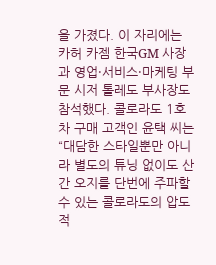을 가졌다. 이 자리에는 카허 카젬 한국GM 사장과 영업·서비스·마케팅 부문 시저 톨레도 부사장도 참석했다. 콜로라도 1호차 구매 고객인 윤택 씨는 “대담한 스타일뿐만 아니라 별도의 튜닝 없이도 산간 오지를 단번에 주파할 수 있는 콜로라도의 압도적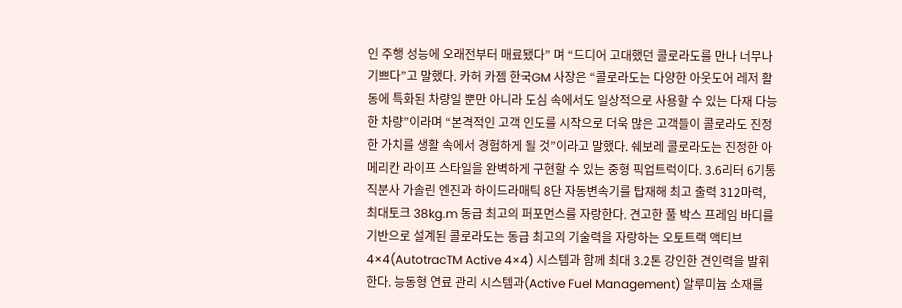인 주행 성능에 오래전부터 매료됐다” 며 “드디어 고대했던 콜로라도를 만나 너무나 기쁘다”고 말했다. 카허 카젬 한국GM 사장은 “콜로라도는 다양한 아웃도어 레저 활동에 특화된 차량일 뿐만 아니라 도심 속에서도 일상적으로 사용할 수 있는 다재 다능한 차량”이라며 “본격적인 고객 인도를 시작으로 더욱 많은 고객들이 콜로라도 진정한 가치를 생활 속에서 경험하게 될 것”이라고 말했다. 쉐보레 콜로라도는 진정한 아메리칸 라이프 스타일을 완벽하게 구현할 수 있는 중형 픽업트럭이다. 3.6리터 6기통 직분사 가솔린 엔진과 하이드라매틱 8단 자동변속기를 탑재해 최고 출력 312마력, 최대토크 38kg.m 동급 최고의 퍼포먼스를 자랑한다. 견고한 풀 박스 프레임 바디를 기반으로 설계된 콜로라도는 동급 최고의 기술력을 자랑하는 오토트랙 액티브 4×4(AutotracTM Active 4×4) 시스템과 함께 최대 3.2톤 강인한 견인력을 발휘한다. 능동형 연료 관리 시스템과(Active Fuel Management) 알루미늄 소재를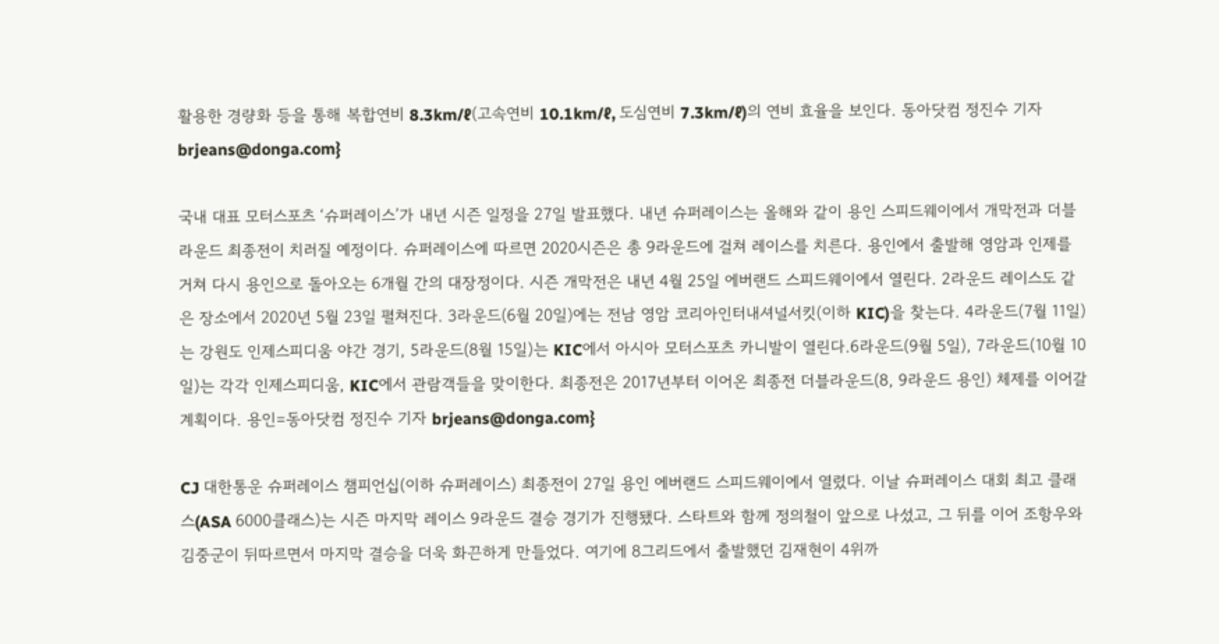활용한 경량화 등을 통해 복합연비 8.3km/ℓ(고속연비 10.1km/ℓ, 도심연비 7.3km/ℓ)의 연비 효율을 보인다. 동아닷컴 정진수 기자 brjeans@donga.com}

국내 대표 모터스포츠 ‘슈퍼레이스’가 내년 시즌 일정을 27일 발표했다. 내년 슈퍼레이스는 올해와 같이 용인 스피드웨이에서 개막전과 더블라운드 최종전이 치러질 예정이다. 슈퍼레이스에 따르면 2020시즌은 총 9라운드에 걸쳐 레이스를 치른다. 용인에서 출발해 영암과 인제를 거쳐 다시 용인으로 돌아오는 6개월 간의 대장정이다. 시즌 개막전은 내년 4월 25일 에버랜드 스피드웨이에서 열린다. 2라운드 레이스도 같은 장소에서 2020년 5월 23일 펼쳐진다. 3라운드(6월 20일)에는 전남 영암 코리아인터내셔널서킷(이하 KIC)을 찾는다. 4라운드(7월 11일)는 강원도 인제스피디움 야간 경기, 5라운드(8월 15일)는 KIC에서 아시아 모터스포츠 카니발이 열린다.6라운드(9월 5일), 7라운드(10월 10일)는 각각 인제스피디움, KIC에서 관람객들을 맞이한다. 최종전은 2017년부터 이어온 최종전 더블라운드(8, 9라운드 용인) 체제를 이어갈 계획이다. 용인=동아닷컴 정진수 기자 brjeans@donga.com}

CJ 대한통운 슈퍼레이스 챔피언십(이하 슈퍼레이스) 최종전이 27일 용인 에버랜드 스피드웨이에서 열렸다. 이날 슈퍼레이스 대회 최고 클래스(ASA 6000클래스)는 시즌 마지막 레이스 9라운드 결승 경기가 진행됐다. 스타트와 함께 정의철이 앞으로 나섰고, 그 뒤를 이어 조항우와 김중군이 뒤따르면서 마지막 결승을 더욱 화끈하게 만들었다. 여기에 8그리드에서 출발했던 김재현이 4위까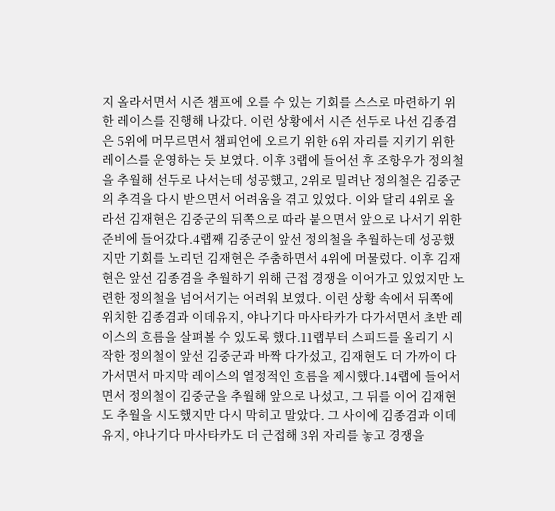지 올라서면서 시즌 챔프에 오를 수 있는 기회를 스스로 마련하기 위한 레이스를 진행해 나갔다. 이런 상황에서 시즌 선두로 나선 김종겸은 5위에 머무르면서 챔피언에 오르기 위한 6위 자리를 지키기 위한 레이스를 운영하는 듯 보였다. 이후 3랩에 들어선 후 조항우가 정의철을 추월해 선두로 나서는데 성공했고, 2위로 밀려난 정의철은 김중군의 추격을 다시 받으면서 어려움을 겪고 있었다. 이와 달리 4위로 올라선 김재현은 김중군의 뒤쪽으로 따라 붙으면서 앞으로 나서기 위한 준비에 들어갔다.4랩째 김중군이 앞선 정의철을 추월하는데 성공했지만 기회를 노리던 김재현은 주춤하면서 4위에 머물렀다. 이후 김재현은 앞선 김종겸을 추월하기 위해 근접 경쟁을 이어가고 있었지만 노련한 정의철을 넘어서기는 어려워 보였다. 이런 상황 속에서 뒤쪽에 위치한 김종겸과 이데유지, 야나기다 마사타카가 다가서면서 초반 레이스의 흐름을 살펴볼 수 있도록 했다.11랩부터 스피드를 올리기 시작한 정의철이 앞선 김중군과 바짝 다가섰고, 김재현도 더 가까이 다가서면서 마지막 레이스의 열정적인 흐름을 제시했다.14랩에 들어서면서 정의철이 김중군을 추월해 앞으로 나섰고, 그 뒤를 이어 김재현도 추월을 시도했지만 다시 막히고 말았다. 그 사이에 김종겸과 이데유지, 야나기다 마사타카도 더 근접해 3위 자리를 놓고 경쟁을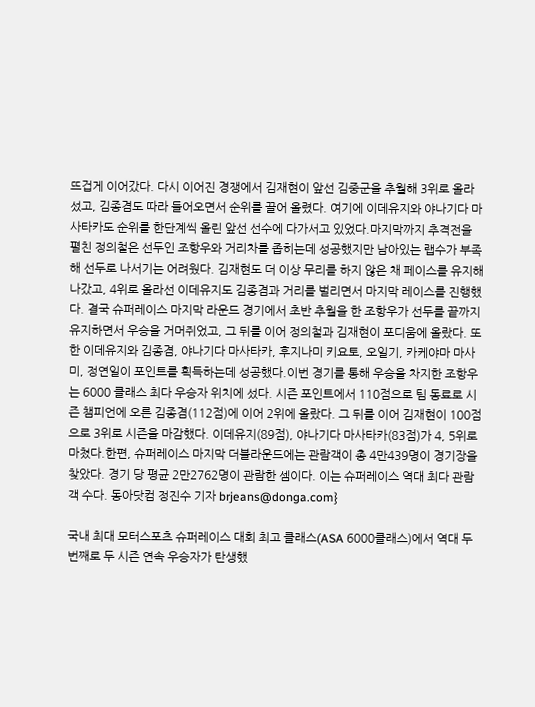뜨겁게 이어갔다. 다시 이어진 경쟁에서 김재현이 앞선 김중군을 추월해 3위로 올라섰고, 김종겸도 따라 들어오면서 순위를 끌어 올렸다. 여기에 이데유지와 야나기다 마사타카도 순위를 한단계씩 올린 앞선 선수에 다가서고 있었다.마지막까지 추격전을 펼친 정의철은 선두인 조항우와 거리차를 좁히는데 성공했지만 남아있는 랩수가 부족해 선두로 나서기는 어려웠다. 김재현도 더 이상 무리를 하지 않은 채 페이스를 유지해 나갔고, 4위로 올라선 이데유지도 김종겸과 거리를 벌리면서 마지막 레이스를 진행했다. 결국 슈퍼레이스 마지막 라운드 경기에서 초반 추월을 한 조항우가 선두를 끝까지 유지하면서 우승을 거머쥐었고, 그 뒤를 이어 정의철과 김재현이 포디움에 올랐다. 또한 이데유지와 김종겸, 야나기다 마사타카, 후지나미 키요토, 오일기, 카케야마 마사미, 정연일이 포인트를 획득하는데 성공했다.이번 경기를 통해 우승을 차지한 조항우는 6000 클래스 최다 우승자 위치에 섰다. 시즌 포인트에서 110점으로 팀 동료로 시즌 챔피언에 오른 김종겸(112점)에 이어 2위에 올랐다. 그 뒤를 이어 김재현이 100점으로 3위로 시즌을 마감했다. 이데유지(89점), 야나기다 마사타카(83점)가 4, 5위로 마쳤다.한편, 슈퍼레이스 마지막 더블라운드에는 관람객이 총 4만439명이 경기장을 찾았다. 경기 당 평균 2만2762명이 관람한 셈이다. 이는 슈퍼레이스 역대 최다 관람객 수다. 동아닷컴 정진수 기자 brjeans@donga.com}

국내 최대 모터스포츠 슈퍼레이스 대회 최고 클래스(ASA 6000클래스)에서 역대 두 번째로 두 시즌 연속 우승자가 탄생했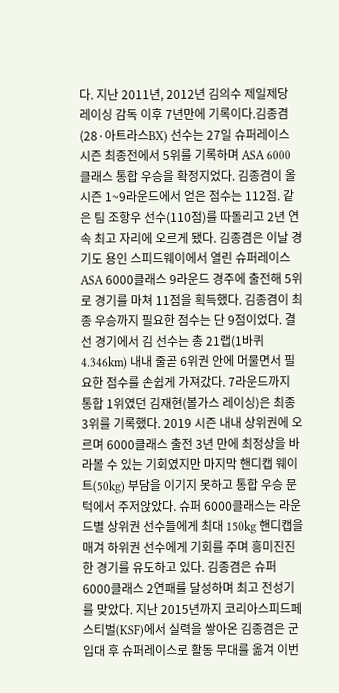다. 지난 2011년, 2012년 김의수 제일제당 레이싱 감독 이후 7년만에 기록이다.김종겸(28·아트라스BX) 선수는 27일 슈퍼레이스 시즌 최종전에서 5위를 기록하며 ASA 6000클래스 통합 우승을 확정지었다. 김종겸이 올 시즌 1~9라운드에서 얻은 점수는 112점. 같은 팀 조항우 선수(110점)를 따돌리고 2년 연속 최고 자리에 오르게 됐다. 김종겸은 이날 경기도 용인 스피드웨이에서 열린 슈퍼레이스 ASA 6000클래스 9라운드 경주에 출전해 5위로 경기를 마쳐 11점을 획득했다. 김종겸이 최종 우승까지 필요한 점수는 단 9점이었다. 결선 경기에서 김 선수는 총 21랩(1바퀴 4.346km) 내내 줄곧 6위권 안에 머물면서 필요한 점수를 손쉽게 가져갔다. 7라운드까지 통합 1위였던 김재현(볼가스 레이싱)은 최종 3위를 기록했다. 2019 시즌 내내 상위권에 오르며 6000클래스 출전 3년 만에 최정상을 바라볼 수 있는 기회였지만 마지막 핸디캡 웨이트(50kg) 부담을 이기지 못하고 통합 우승 문턱에서 주저앉았다. 슈퍼 6000클래스는 라운드별 상위권 선수들에게 최대 150kg 핸디캡을 매겨 하위권 선수에게 기회를 주며 흥미진진한 경기를 유도하고 있다. 김종겸은 슈퍼 6000클래스 2연패를 달성하며 최고 전성기를 맞았다. 지난 2015년까지 코리아스피드페스티벌(KSF)에서 실력을 쌓아온 김종겸은 군입대 후 슈퍼레이스로 활동 무대를 옮겨 이번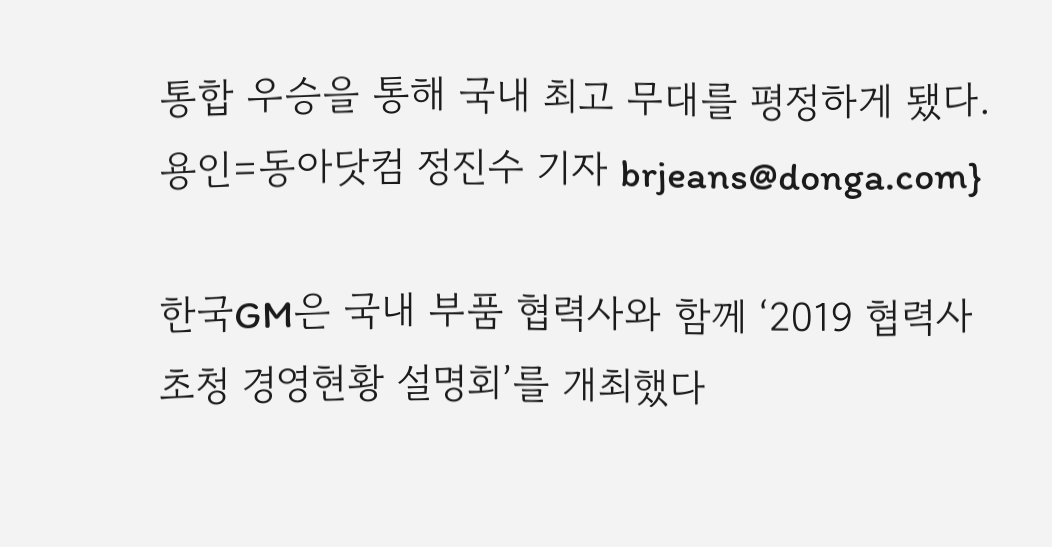통합 우승을 통해 국내 최고 무대를 평정하게 됐다. 용인=동아닷컴 정진수 기자 brjeans@donga.com}

한국GM은 국내 부품 협력사와 함께 ‘2019 협력사 초청 경영현황 설명회’를 개최했다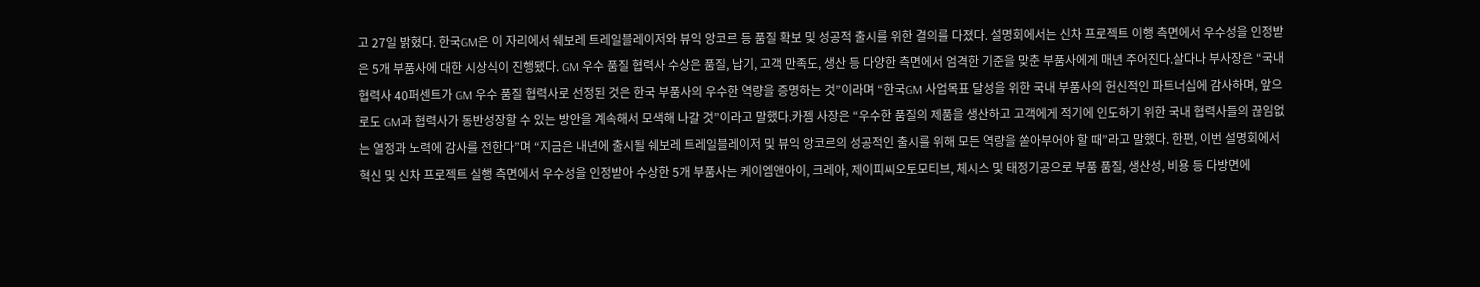고 27일 밝혔다. 한국GM은 이 자리에서 쉐보레 트레일블레이저와 뷰익 앙코르 등 품질 확보 및 성공적 출시를 위한 결의를 다졌다. 설명회에서는 신차 프로젝트 이행 측면에서 우수성을 인정받은 5개 부품사에 대한 시상식이 진행됐다. GM 우수 품질 협력사 수상은 품질, 납기, 고객 만족도, 생산 등 다양한 측면에서 엄격한 기준을 맞춘 부품사에게 매년 주어진다.살다나 부사장은 “국내 협력사 40퍼센트가 GM 우수 품질 협력사로 선정된 것은 한국 부품사의 우수한 역량을 증명하는 것”이라며 “한국GM 사업목표 달성을 위한 국내 부품사의 헌신적인 파트너십에 감사하며, 앞으로도 GM과 협력사가 동반성장할 수 있는 방안을 계속해서 모색해 나갈 것”이라고 말했다.카젬 사장은 “우수한 품질의 제품을 생산하고 고객에게 적기에 인도하기 위한 국내 협력사들의 끊임없는 열정과 노력에 감사를 전한다”며 “지금은 내년에 출시될 쉐보레 트레일블레이저 및 뷰익 앙코르의 성공적인 출시를 위해 모든 역량을 쏟아부어야 할 때”라고 말했다. 한편, 이번 설명회에서 혁신 및 신차 프로젝트 실행 측면에서 우수성을 인정받아 수상한 5개 부품사는 케이엠앤아이, 크레아, 제이피씨오토모티브, 체시스 및 태정기공으로 부품 품질, 생산성, 비용 등 다방면에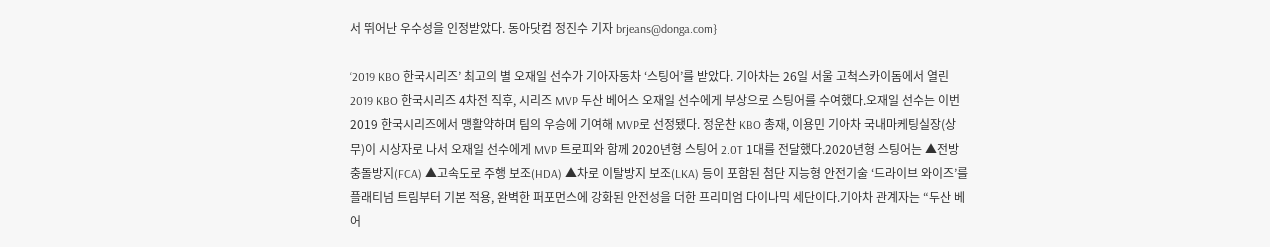서 뛰어난 우수성을 인정받았다. 동아닷컴 정진수 기자 brjeans@donga.com}

‘2019 KBO 한국시리즈’ 최고의 별 오재일 선수가 기아자동차 ‘스팅어’를 받았다. 기아차는 26일 서울 고척스카이돔에서 열린 2019 KBO 한국시리즈 4차전 직후, 시리즈 MVP 두산 베어스 오재일 선수에게 부상으로 스팅어를 수여했다.오재일 선수는 이번 2019 한국시리즈에서 맹활약하며 팀의 우승에 기여해 MVP로 선정됐다. 정운찬 KBO 총재, 이용민 기아차 국내마케팅실장(상무)이 시상자로 나서 오재일 선수에게 MVP 트로피와 함께 2020년형 스팅어 2.0T 1대를 전달했다.2020년형 스팅어는 ▲전방충돌방지(FCA) ▲고속도로 주행 보조(HDA) ▲차로 이탈방지 보조(LKA) 등이 포함된 첨단 지능형 안전기술 ‘드라이브 와이즈’를 플래티넘 트림부터 기본 적용, 완벽한 퍼포먼스에 강화된 안전성을 더한 프리미엄 다이나믹 세단이다.기아차 관계자는 “두산 베어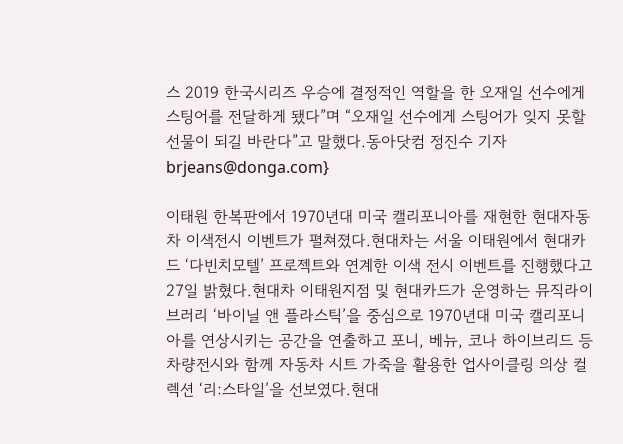스 2019 한국시리즈 우승에 결정적인 역할을 한 오재일 선수에게 스팅어를 전달하게 됐다”며 “오재일 선수에게 스팅어가 잊지 못할 선물이 되길 바란다”고 말했다.동아닷컴 정진수 기자 brjeans@donga.com}

이태원 한복판에서 1970년대 미국 캘리포니아를 재현한 현대자동차 이색전시 이벤트가 펼쳐졌다.현대차는 서울 이태원에서 현대카드 ‘다빈치모텔’ 프로젝트와 연계한 이색 전시 이벤트를 진행했다고 27일 밝혔다.현대차 이태원지점 및 현대카드가 운영하는 뮤직라이브러리 ‘바이닐 앤 플라스틱’을 중심으로 1970년대 미국 캘리포니아를 연상시키는 공간을 연출하고 포니, 베뉴, 코나 하이브리드 등 차량전시와 함께 자동차 시트 가죽을 활용한 업사이클링 의상 컬렉션 ‘리:스타일’을 선보였다.현대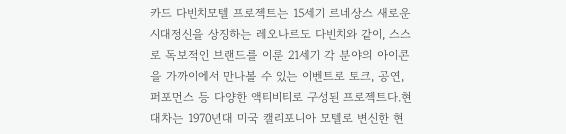카드 다빈치모텔 프로젝트는 15세기 르네상스 새로운 시대정신을 상징하는 레오나르도 다빈치와 같이, 스스로 독보적인 브랜드를 이룬 21세기 각 분야의 아이콘을 가까이에서 만나볼 수 있는 이벤트로 토크, 공연, 퍼포먼스 등 다양한 액티비티로 구성된 프로젝트다.현대차는 1970년대 미국 캘리포니아 모텔로 변신한 현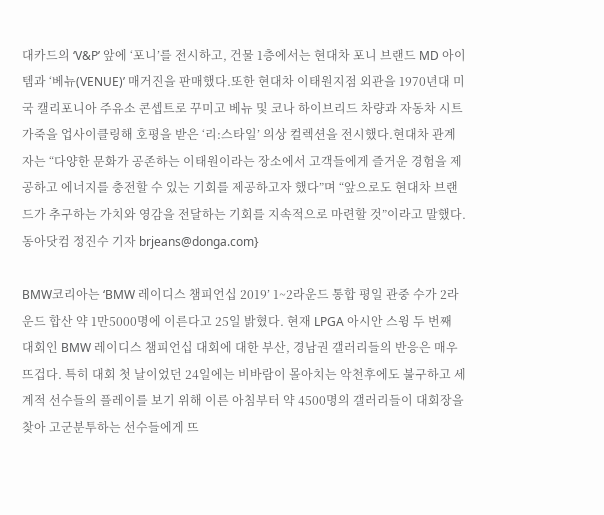대카드의 ‘V&P’ 앞에 ‘포니’를 전시하고, 건물 1층에서는 현대차 포니 브랜드 MD 아이템과 ‘베뉴(VENUE)’ 매거진을 판매했다.또한 현대차 이태원지점 외관을 1970년대 미국 캘리포니아 주유소 콘셉트로 꾸미고 베뉴 및 코나 하이브리드 차량과 자동차 시트 가죽을 업사이클링해 호평을 받은 ‘리:스타일’ 의상 컬렉션을 전시했다.현대차 관계자는 “다양한 문화가 공존하는 이태원이라는 장소에서 고객들에게 즐거운 경험을 제공하고 에너지를 충전할 수 있는 기회를 제공하고자 했다”며 “앞으로도 현대차 브랜드가 추구하는 가치와 영감을 전달하는 기회를 지속적으로 마련할 것”이라고 말했다. 동아닷컴 정진수 기자 brjeans@donga.com}

BMW코리아는 ‘BMW 레이디스 챔피언십 2019’ 1~2라운드 통합 평일 관중 수가 2라운드 합산 약 1만5000명에 이른다고 25일 밝혔다. 현재 LPGA 아시안 스윙 두 번째 대회인 BMW 레이디스 챔피언십 대회에 대한 부산, 경남권 갤러리들의 반응은 매우 뜨겁다. 특히 대회 첫 날이었던 24일에는 비바람이 몰아치는 악천후에도 불구하고 세계적 선수들의 플레이를 보기 위해 이른 아침부터 약 4500명의 갤러리들이 대회장을 찾아 고군분투하는 선수들에게 뜨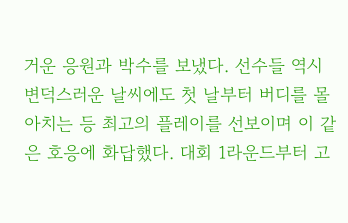거운 응원과 박수를 보냈다. 선수들 역시 변덕스러운 날씨에도 첫 날부터 버디를 몰아치는 등 최고의 플레이를 선보이며 이 같은 호응에 화답했다. 대회 1라운드부터 고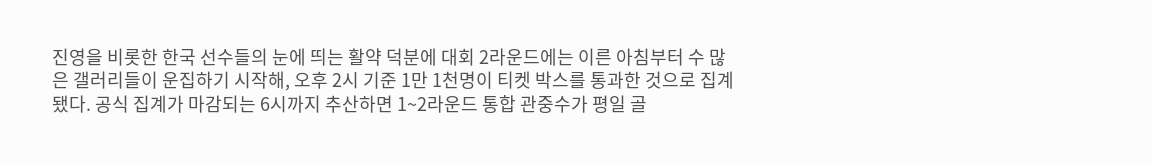진영을 비롯한 한국 선수들의 눈에 띄는 활약 덕분에 대회 2라운드에는 이른 아침부터 수 많은 갤러리들이 운집하기 시작해, 오후 2시 기준 1만 1천명이 티켓 박스를 통과한 것으로 집계됐다. 공식 집계가 마감되는 6시까지 추산하면 1~2라운드 통합 관중수가 평일 골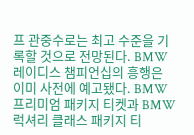프 관중수로는 최고 수준을 기록할 것으로 전망된다. BMW 레이디스 챔피언십의 흥행은 이미 사전에 예고됐다. BMW 프리미엄 패키지 티켓과 BMW 럭셔리 클래스 패키지 티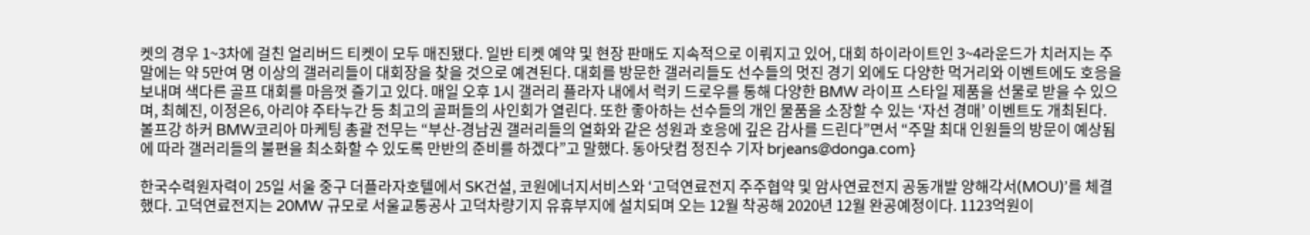켓의 경우 1~3차에 걸친 얼리버드 티켓이 모두 매진됐다. 일반 티켓 예약 및 현장 판매도 지속적으로 이뤄지고 있어, 대회 하이라이트인 3~4라운드가 치러지는 주말에는 약 5만여 명 이상의 갤러리들이 대회장을 찾을 것으로 예견된다. 대회를 방문한 갤러리들도 선수들의 멋진 경기 외에도 다양한 먹거리와 이벤트에도 호응을 보내며 색다른 골프 대회를 마음껏 즐기고 있다. 매일 오후 1시 갤러리 플라자 내에서 럭키 드로우를 통해 다양한 BMW 라이프 스타일 제품을 선물로 받을 수 있으며, 최혜진, 이정은6, 아리야 주타누간 등 최고의 골퍼들의 사인회가 열린다. 또한 좋아하는 선수들의 개인 물품을 소장할 수 있는 ‘자선 경매’ 이벤트도 개최된다. 볼프강 하커 BMW코리아 마케팅 총괄 전무는 “부산-경남권 갤러리들의 열화와 같은 성원과 호응에 깊은 감사를 드린다”면서 “주말 최대 인원들의 방문이 예상됨에 따라 갤러리들의 불편을 최소화할 수 있도록 만반의 준비를 하겠다”고 말했다. 동아닷컴 정진수 기자 brjeans@donga.com}

한국수력원자력이 25일 서울 중구 더플라자호텔에서 SK건설, 코원에너지서비스와 ‘고덕연료전지 주주협약 및 암사연료전지 공동개발 양해각서(MOU)’를 체결했다. 고덕연료전지는 20MW 규모로 서울교통공사 고덕차량기지 유휴부지에 설치되며 오는 12월 착공해 2020년 12월 완공예정이다. 1123억원이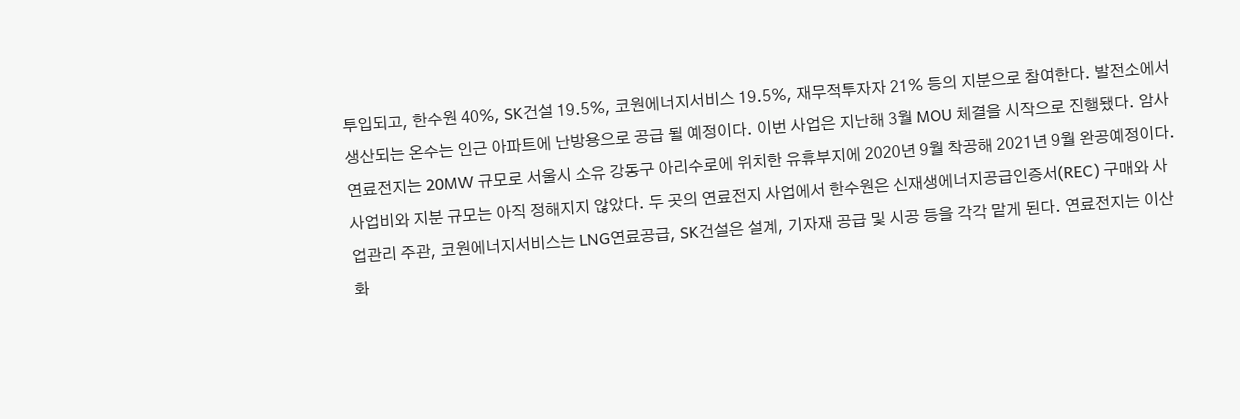투입되고, 한수원 40%, SK건설 19.5%, 코원에너지서비스 19.5%, 재무적투자자 21% 등의 지분으로 참여한다. 발전소에서 생산되는 온수는 인근 아파트에 난방용으로 공급 될 예정이다. 이번 사업은 지난해 3월 MOU 체결을 시작으로 진행됐다. 암사연료전지는 20MW 규모로 서울시 소유 강동구 아리수로에 위치한 유휴부지에 2020년 9월 착공해 2021년 9월 완공예정이다. 사업비와 지분 규모는 아직 정해지지 않았다. 두 곳의 연료전지 사업에서 한수원은 신재생에너지공급인증서(REC) 구매와 사업관리 주관, 코원에너지서비스는 LNG연료공급, SK건설은 설계, 기자재 공급 및 시공 등을 각각 맡게 된다. 연료전지는 이산화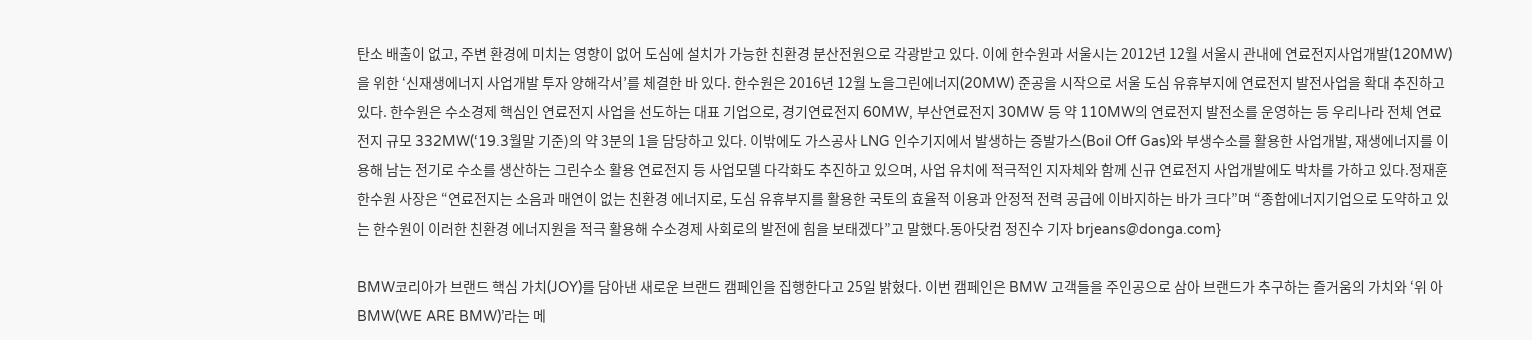탄소 배출이 없고, 주변 환경에 미치는 영향이 없어 도심에 설치가 가능한 친환경 분산전원으로 각광받고 있다. 이에 한수원과 서울시는 2012년 12월 서울시 관내에 연료전지사업개발(120MW)을 위한 ‘신재생에너지 사업개발 투자 양해각서’를 체결한 바 있다. 한수원은 2016년 12월 노을그린에너지(20MW) 준공을 시작으로 서울 도심 유휴부지에 연료전지 발전사업을 확대 추진하고 있다. 한수원은 수소경제 핵심인 연료전지 사업을 선도하는 대표 기업으로, 경기연료전지 60MW, 부산연료전지 30MW 등 약 110MW의 연료전지 발전소를 운영하는 등 우리나라 전체 연료전지 규모 332MW(‘19.3월말 기준)의 약 3분의 1을 담당하고 있다. 이밖에도 가스공사 LNG 인수기지에서 발생하는 증발가스(Boil Off Gas)와 부생수소를 활용한 사업개발, 재생에너지를 이용해 남는 전기로 수소를 생산하는 그린수소 활용 연료전지 등 사업모델 다각화도 추진하고 있으며, 사업 유치에 적극적인 지자체와 함께 신규 연료전지 사업개발에도 박차를 가하고 있다.정재훈 한수원 사장은 “연료전지는 소음과 매연이 없는 친환경 에너지로, 도심 유휴부지를 활용한 국토의 효율적 이용과 안정적 전력 공급에 이바지하는 바가 크다”며 “종합에너지기업으로 도약하고 있는 한수원이 이러한 친환경 에너지원을 적극 활용해 수소경제 사회로의 발전에 힘을 보태겠다”고 말했다.동아닷컴 정진수 기자 brjeans@donga.com}

BMW코리아가 브랜드 핵심 가치(JOY)를 담아낸 새로운 브랜드 캠페인을 집행한다고 25일 밝혔다. 이번 캠페인은 BMW 고객들을 주인공으로 삼아 브랜드가 추구하는 즐거움의 가치와 ‘위 아 BMW(WE ARE BMW)’라는 메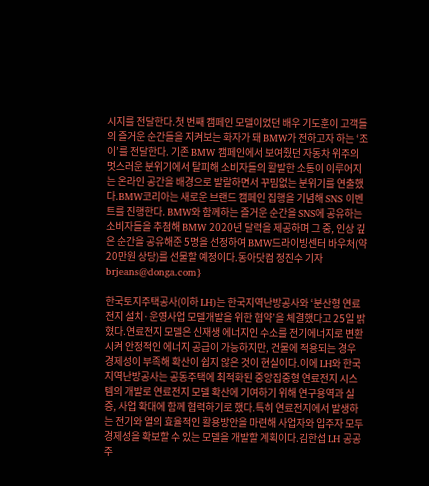시지를 전달한다.첫 번째 캠페인 모델이었던 배우 기도훈이 고객들의 즐거운 순간들을 지켜보는 화자가 돼 BMW가 전하고자 하는 ‘조이’를 전달한다. 기존 BMW 캠페인에서 보여줬던 자동차 위주의 멋스러운 분위기에서 탈피해 소비자들의 활발한 소통이 이루어지는 온라인 공간을 배경으로 발랄하면서 꾸밈없는 분위기를 연출했다.BMW코리아는 새로운 브랜드 캠페인 집행을 기념해 SNS 이벤트를 진행한다. BMW와 함께하는 즐거운 순간을 SNS에 공유하는 소비자들을 추첨해 BMW 2020년 달력을 제공하며 그 중, 인상 깊은 순간을 공유해준 5명을 선정하여 BMW드라이빙센터 바우처(약 20만원 상당)를 선물할 예정이다.동아닷컴 정진수 기자 brjeans@donga.com}

한국토지주택공사(이하 LH)는 한국지역난방공사와 ‘분산형 연료전지 설치·운영사업 모델개발을 위한 협약’을 체결했다고 25일 밝혔다.연료전지 모델은 신재생 에너지인 수소를 전기에너지로 변환시켜 안정적인 에너지 공급이 가능하지만, 건물에 적용되는 경우 경제성이 부족해 확산이 쉽지 않은 것이 현실이다.이에 LH와 한국지역난방공사는 공동주택에 최적화된 중앙집중형 연료전지 시스템의 개발로 연료전지 모델 확산에 기여하기 위해 연구용역과 실증, 사업 확대에 함께 협력하기로 했다.특히 연료전지에서 발생하는 전기와 열의 효율적인 활용방안을 마련해 사업자와 입주자 모두 경제성을 확보할 수 있는 모델을 개발할 계획이다.김한섭 LH 공공주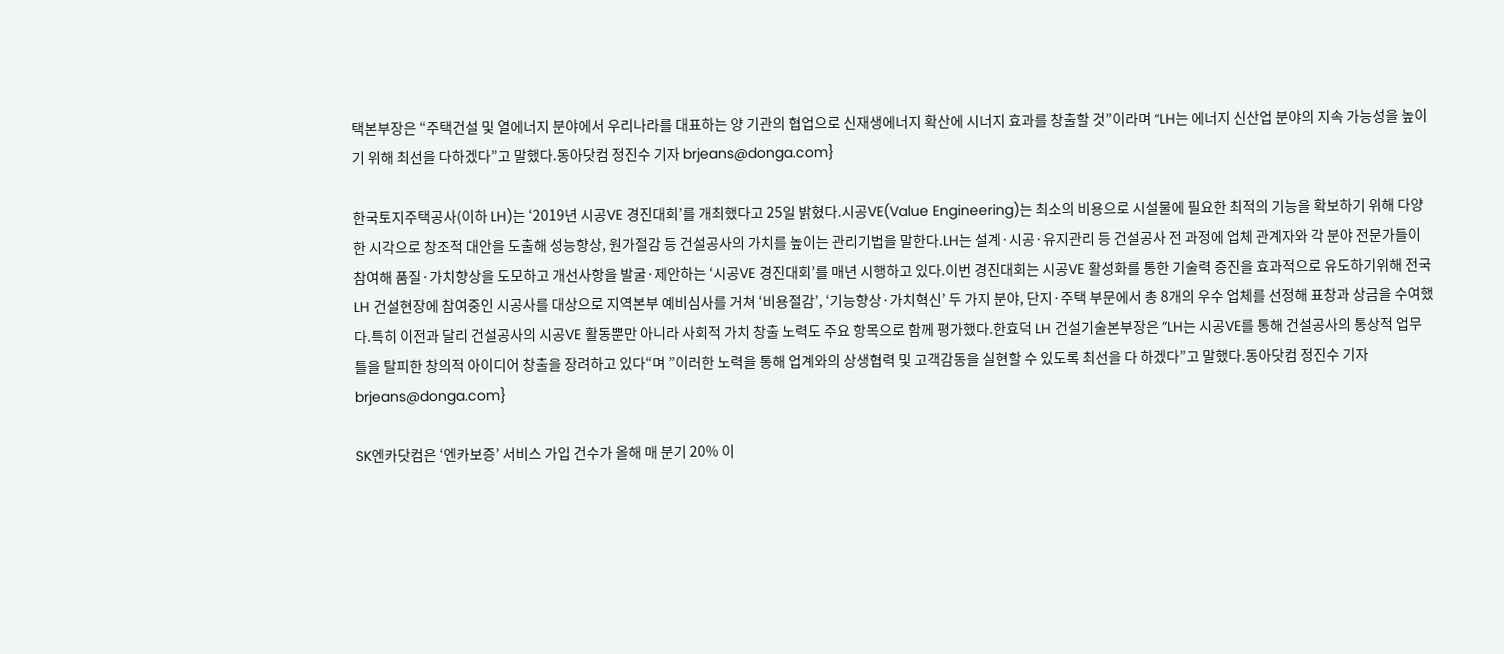택본부장은 “주택건설 및 열에너지 분야에서 우리나라를 대표하는 양 기관의 협업으로 신재생에너지 확산에 시너지 효과를 창출할 것”이라며 “LH는 에너지 신산업 분야의 지속 가능성을 높이기 위해 최선을 다하겠다”고 말했다.동아닷컴 정진수 기자 brjeans@donga.com}

한국토지주택공사(이하 LH)는 ‘2019년 시공VE 경진대회’를 개최했다고 25일 밝혔다.시공VE(Value Engineering)는 최소의 비용으로 시설물에 필요한 최적의 기능을 확보하기 위해 다양한 시각으로 창조적 대안을 도출해 성능향상, 원가절감 등 건설공사의 가치를 높이는 관리기법을 말한다.LH는 설계·시공·유지관리 등 건설공사 전 과정에 업체 관계자와 각 분야 전문가들이 참여해 품질·가치향상을 도모하고 개선사항을 발굴·제안하는 ‘시공VE 경진대회’를 매년 시행하고 있다.이번 경진대회는 시공VE 활성화를 통한 기술력 증진을 효과적으로 유도하기위해 전국 LH 건설현장에 참여중인 시공사를 대상으로 지역본부 예비심사를 거쳐 ‘비용절감’, ‘기능향상·가치혁신’ 두 가지 분야, 단지·주택 부문에서 총 8개의 우수 업체를 선정해 표창과 상금을 수여했다.특히 이전과 달리 건설공사의 시공VE 활동뿐만 아니라 사회적 가치 창출 노력도 주요 항목으로 함께 평가했다.한효덕 LH 건설기술본부장은 ”LH는 시공VE를 통해 건설공사의 통상적 업무 틀을 탈피한 창의적 아이디어 창출을 장려하고 있다“며 ”이러한 노력을 통해 업계와의 상생협력 및 고객감동을 실현할 수 있도록 최선을 다 하겠다”고 말했다.동아닷컴 정진수 기자 brjeans@donga.com}

SK엔카닷컴은 ‘엔카보증’ 서비스 가입 건수가 올해 매 분기 20% 이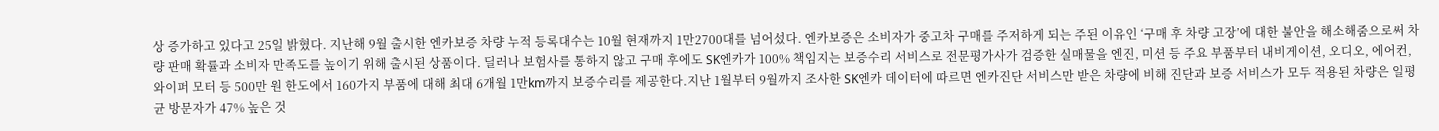상 증가하고 있다고 25일 밝혔다. 지난해 9월 출시한 엔카보증 차량 누적 등록대수는 10월 현재까지 1만2700대를 넘어섰다. 엔카보증은 소비자가 중고차 구매를 주저하게 되는 주된 이유인 ‘구매 후 차량 고장’에 대한 불안을 해소해줌으로써 차량 판매 확률과 소비자 만족도를 높이기 위해 출시된 상품이다. 딜러나 보험사를 통하지 않고 구매 후에도 SK엔카가 100% 책임지는 보증수리 서비스로 전문평가사가 검증한 실매물을 엔진, 미션 등 주요 부품부터 내비게이션, 오디오, 에어컨, 와이퍼 모터 등 500만 원 한도에서 160가지 부품에 대해 최대 6개월 1만km까지 보증수리를 제공한다.지난 1월부터 9월까지 조사한 SK엔카 데이터에 따르면 엔카진단 서비스만 받은 차량에 비해 진단과 보증 서비스가 모두 적용된 차량은 일평균 방문자가 47% 높은 것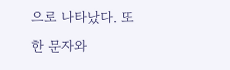으로 나타났다. 또한 문자와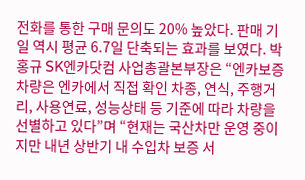전화를 통한 구매 문의도 20% 높았다. 판매 기일 역시 평균 6.7일 단축되는 효과를 보였다. 박홍규 SK엔카닷컴 사업총괄본부장은 “엔카보증 차량은 엔카에서 직접 확인 차종, 연식, 주행거리, 사용연료, 성능상태 등 기준에 따라 차량을 선별하고 있다”며 “현재는 국산차만 운영 중이지만 내년 상반기 내 수입차 보증 서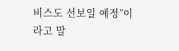비스도 선보일 예정”이라고 말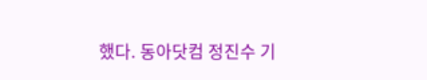했다. 동아닷컴 정진수 기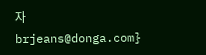자 brjeans@donga.com}